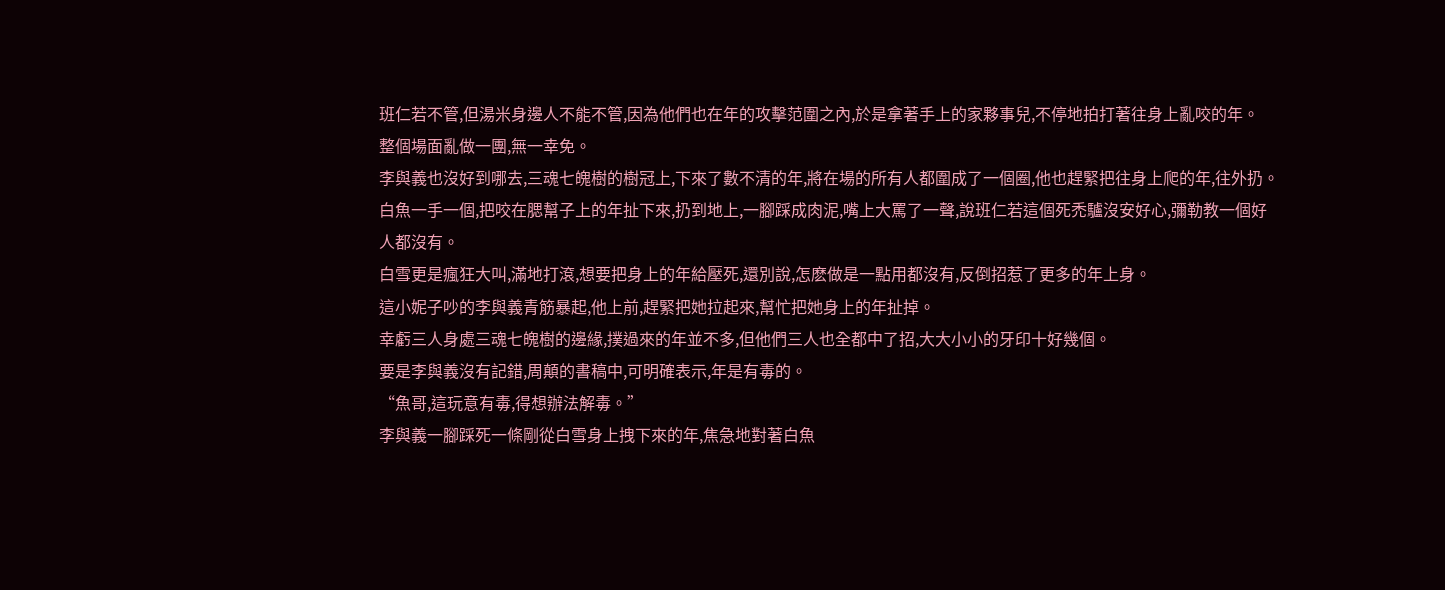班仁若不管,但湯米身邊人不能不管,因為他們也在年的攻擊范圍之內,於是拿著手上的家夥事兒,不停地拍打著往身上亂咬的年。
整個場面亂做一團,無一幸免。
李與義也沒好到哪去,三魂七魄樹的樹冠上,下來了數不清的年,將在場的所有人都圍成了一個圈,他也趕緊把往身上爬的年,往外扔。
白魚一手一個,把咬在腮幫子上的年扯下來,扔到地上,一腳踩成肉泥,嘴上大罵了一聲,說班仁若這個死禿驢沒安好心,彌勒教一個好人都沒有。
白雪更是瘋狂大叫,滿地打滾,想要把身上的年給壓死,還別說,怎麽做是一點用都沒有,反倒招惹了更多的年上身。
這小妮子吵的李與義青筋暴起,他上前,趕緊把她拉起來,幫忙把她身上的年扯掉。
幸虧三人身處三魂七魄樹的邊緣,撲過來的年並不多,但他們三人也全都中了招,大大小小的牙印十好幾個。
要是李與義沒有記錯,周顛的書稿中,可明確表示,年是有毒的。
“魚哥,這玩意有毒,得想辦法解毒。”
李與義一腳踩死一條剛從白雪身上拽下來的年,焦急地對著白魚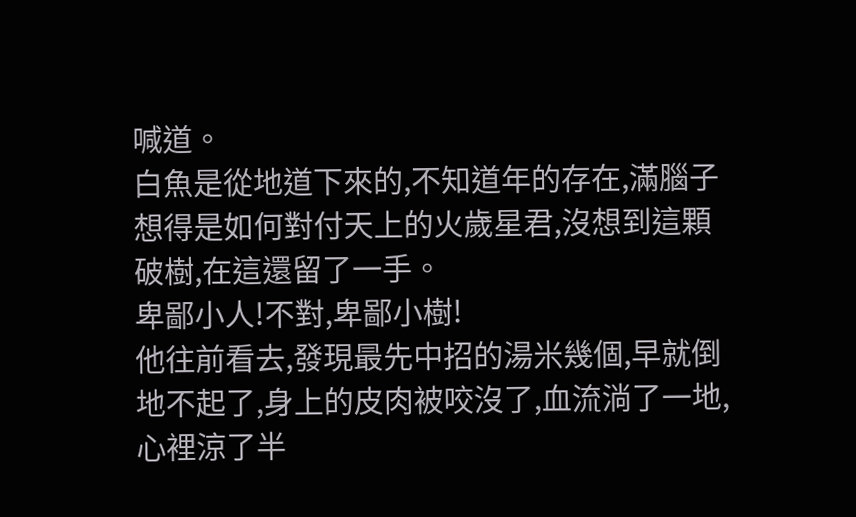喊道。
白魚是從地道下來的,不知道年的存在,滿腦子想得是如何對付天上的火歲星君,沒想到這顆破樹,在這還留了一手。
卑鄙小人!不對,卑鄙小樹!
他往前看去,發現最先中招的湯米幾個,早就倒地不起了,身上的皮肉被咬沒了,血流淌了一地,心裡涼了半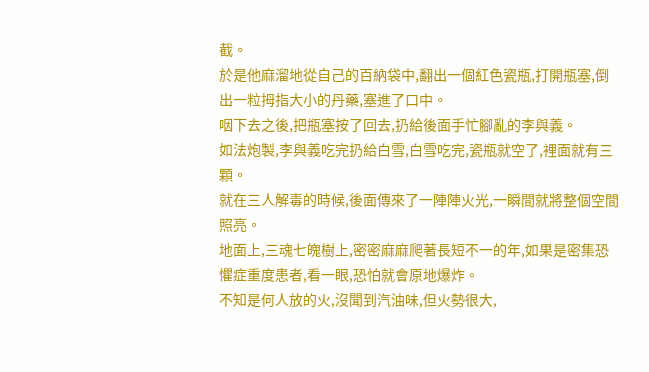截。
於是他麻溜地從自己的百納袋中,翻出一個紅色瓷瓶,打開瓶塞,倒出一粒拇指大小的丹藥,塞進了口中。
咽下去之後,把瓶塞按了回去,扔給後面手忙腳亂的李與義。
如法炮製,李與義吃完扔給白雪,白雪吃完,瓷瓶就空了,裡面就有三顆。
就在三人解毒的時候,後面傳來了一陣陣火光,一瞬間就將整個空間照亮。
地面上,三魂七魄樹上,密密麻麻爬著長短不一的年,如果是密集恐懼症重度患者,看一眼,恐怕就會原地爆炸。
不知是何人放的火,沒聞到汽油味,但火勢很大,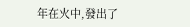年在火中,發出了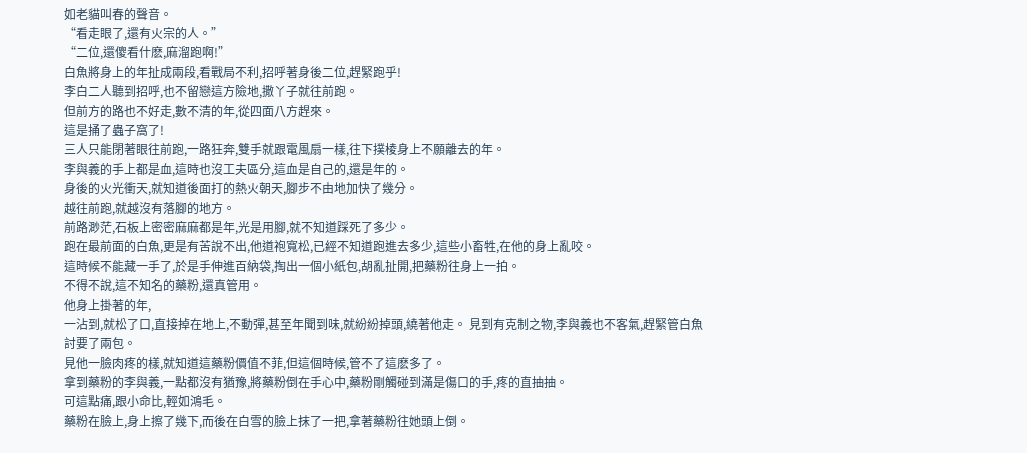如老貓叫春的聲音。
“看走眼了,還有火宗的人。”
“二位,還傻看什麽,麻溜跑啊!”
白魚將身上的年扯成兩段,看戰局不利,招呼著身後二位,趕緊跑乎!
李白二人聽到招呼,也不留戀這方險地,撒丫子就往前跑。
但前方的路也不好走,數不清的年,從四面八方趕來。
這是捅了蟲子窩了!
三人只能閉著眼往前跑,一路狂奔,雙手就跟電風扇一樣,往下撲棱身上不願離去的年。
李與義的手上都是血,這時也沒工夫區分,這血是自己的,還是年的。
身後的火光衝天,就知道後面打的熱火朝天,腳步不由地加快了幾分。
越往前跑,就越沒有落腳的地方。
前路渺茫,石板上密密麻麻都是年,光是用腳,就不知道踩死了多少。
跑在最前面的白魚,更是有苦說不出,他道袍寬松,已經不知道跑進去多少,這些小畜牲,在他的身上亂咬。
這時候不能藏一手了,於是手伸進百納袋,掏出一個小紙包,胡亂扯開,把藥粉往身上一拍。
不得不說,這不知名的藥粉,還真管用。
他身上掛著的年,
一沾到,就松了口,直接掉在地上,不動彈,甚至年聞到味,就紛紛掉頭,繞著他走。 見到有克制之物,李與義也不客氣,趕緊管白魚討要了兩包。
見他一臉肉疼的樣,就知道這藥粉價值不菲,但這個時候,管不了這麽多了。
拿到藥粉的李與義,一點都沒有猶豫,將藥粉倒在手心中,藥粉剛觸碰到滿是傷口的手,疼的直抽抽。
可這點痛,跟小命比,輕如鴻毛。
藥粉在臉上,身上擦了幾下,而後在白雪的臉上抹了一把,拿著藥粉往她頭上倒。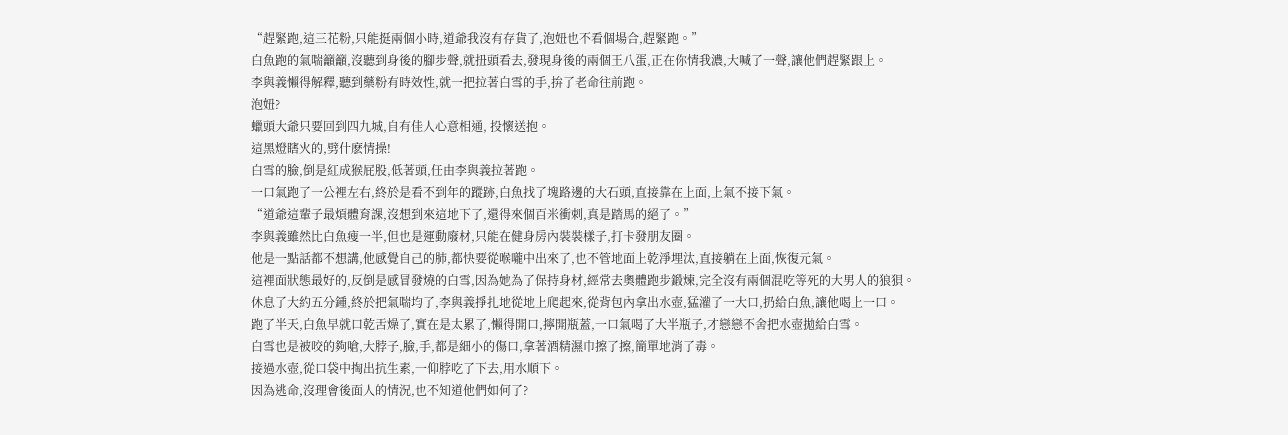“趕緊跑,這三花粉,只能挺兩個小時,道爺我沒有存貨了,泡妞也不看個場合,趕緊跑。”
白魚跑的氣喘籲籲,沒聽到身後的腳步聲,就扭頭看去,發現身後的兩個王八蛋,正在你情我濃,大喊了一聲,讓他們趕緊跟上。
李與義懶得解釋,聽到藥粉有時效性,就一把拉著白雪的手,拚了老命往前跑。
泡妞?
蠟頭大爺只要回到四九城,自有佳人心意相通, 投懷送抱。
這黑燈瞎火的,劈什麽情操!
白雪的臉,倒是紅成猴屁股,低著頭,任由李與義拉著跑。
一口氣跑了一公裡左右,終於是看不到年的蹤跡,白魚找了塊路邊的大石頭,直接靠在上面,上氣不接下氣。
“道爺這輩子最煩體育課,沒想到來這地下了,還得來個百米衝刺,真是踏馬的絕了。”
李與義雖然比白魚瘦一半,但也是運動廢材,只能在健身房內裝裝樣子,打卡發朋友圈。
他是一點話都不想講,他感覺自己的肺,都快要從喉嚨中出來了,也不管地面上乾淨埋汰,直接躺在上面,恢復元氣。
這裡面狀態最好的,反倒是感冒發燒的白雪,因為她為了保持身材,經常去奧體跑步鍛煉,完全沒有兩個混吃等死的大男人的狼狽。
休息了大約五分鍾,終於把氣喘均了,李與義掙扎地從地上爬起來,從背包內拿出水壺,猛灌了一大口,扔給白魚,讓他喝上一口。
跑了半天,白魚早就口乾舌燥了,實在是太累了,懶得開口,擰開瓶蓋,一口氣喝了大半瓶子,才戀戀不舍把水壺拋給白雪。
白雪也是被咬的夠嗆,大脖子,臉,手,都是細小的傷口,拿著酒精濕巾擦了擦,簡單地消了毒。
接過水壺,從口袋中掏出抗生素,一仰脖吃了下去,用水順下。
因為逃命,沒理會後面人的情況,也不知道他們如何了?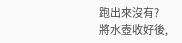跑出來沒有?
將水壺收好後,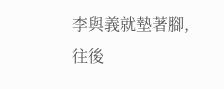李與義就墊著腳,往後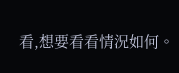看,想要看看情況如何。